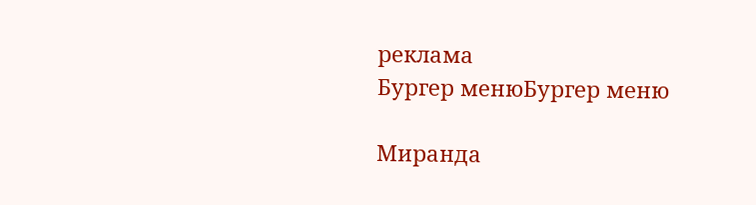реклама
Бургер менюБургер меню

Миранда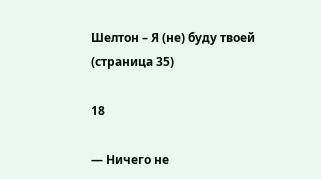Шелтон – Я (не) буду твоей (страница 35)

18

— Ничего не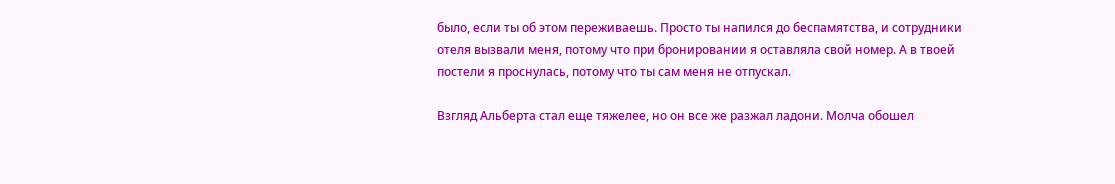было, если ты об этом переживаешь. Просто ты напился до беспамятства, и сотрудники отеля вызвали меня, потому что при бронировании я оставляла свой номер. А в твоей постели я проснулась, потому что ты сам меня не отпускал.

Взгляд Альберта стал еще тяжелее, но он все же разжал ладони. Молча обошел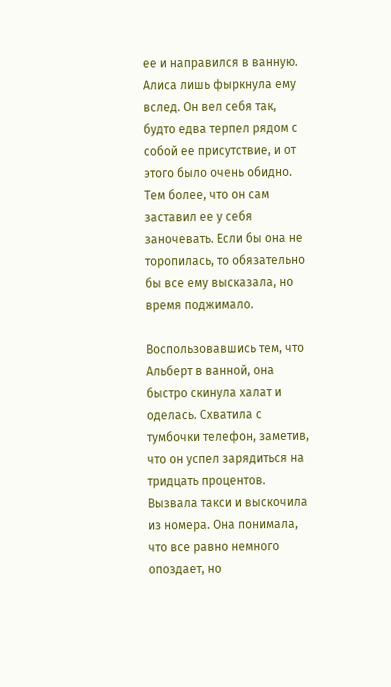ее и направился в ванную. Алиса лишь фыркнула ему вслед. Он вел себя так, будто едва терпел рядом с собой ее присутствие, и от этого было очень обидно. Тем более, что он сам заставил ее у себя заночевать. Если бы она не торопилась, то обязательно бы все ему высказала, но время поджимало.

Воспользовавшись тем, что Альберт в ванной, она быстро скинула халат и оделась. Схватила с тумбочки телефон, заметив, что он успел зарядиться на тридцать процентов. Вызвала такси и выскочила из номера. Она понимала, что все равно немного опоздает, но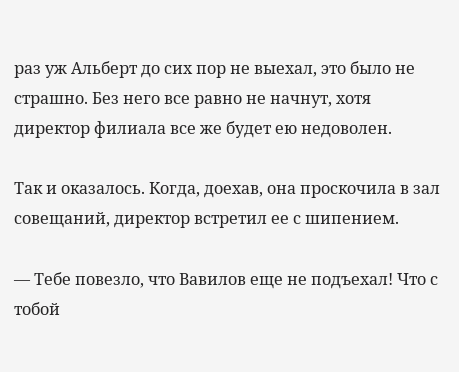раз уж Альберт до сих пор не выехал, это было не страшно. Без него все равно не начнут, хотя директор филиала все же будет ею недоволен.

Так и оказалось. Когда, доехав, она проскочила в зал совещаний, директор встретил ее с шипением.

— Тебе повезло, что Вавилов еще не подъехал! Что с тобой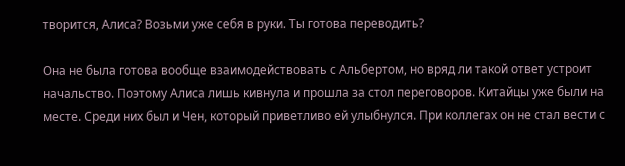творится, Алиса? Возьми уже себя в руки. Ты готова переводить?

Она не была готова вообще взаимодействовать с Альбертом, но вряд ли такой ответ устроит начальство. Поэтому Алиса лишь кивнула и прошла за стол переговоров. Китайцы уже были на месте. Среди них был и Чен, который приветливо ей улыбнулся. При коллегах он не стал вести с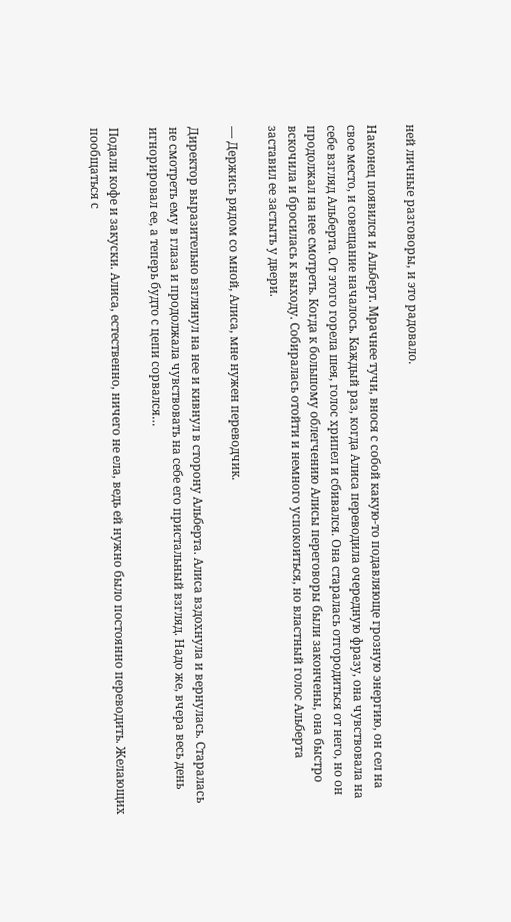ней личные разговоры, и это радовало.

Наконец появился и Альберт. Мрачнее тучи, внося с собой какую-то подавляюще грозную энергию, он сел на свое место, и совещание началось. Каждый раз, когда Алиса переводила очередную фразу, она чувствовала на себе взгляд Альберта. От этого горела шея, голос хрипел и сбивался. Она старалась отгородиться от него, но он продолжал на нее смотреть. Когда к большому облегчению Алисы переговоры были закончены, она быстро вскочила и бросилась к выходу. Собиралась отойти и немного успокоиться, но властный голос Альберта заставил ее застыть у двери.

— Держись рядом со мной, Алиса, мне нужен переводчик.

Директор выразительно взглянул на нее и кивнул в сторону Альберта. Алиса вздохнула и вернулась. Старалась не смотреть ему в глаза и продолжала чувствовать на себе его пристальный взгляд. Надо же, вчера весь день игнорировал ее, а теперь будто с цепи сорвался…

Подали кофе и закуски. Алиса, естественно, ничего не ела, ведь ей нужно было постоянно переводить. Желающих пообщаться с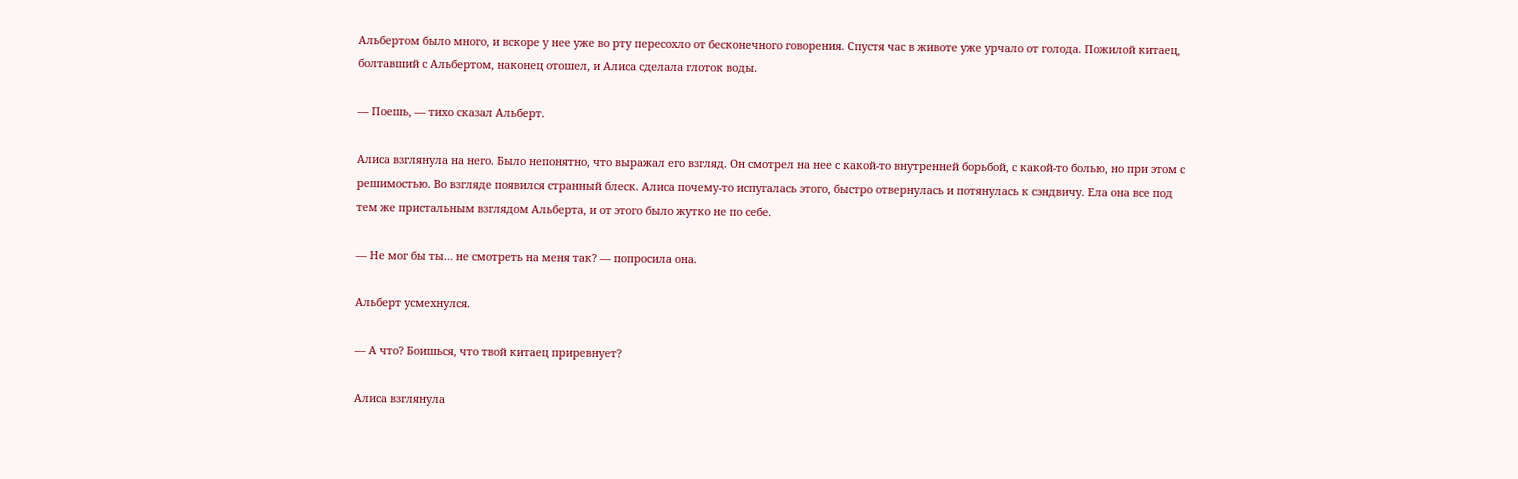Альбертом было много, и вскоре у нее уже во рту пересохло от бесконечного говорения. Спустя час в животе уже урчало от голода. Пожилой китаец, болтавший с Альбертом, наконец отошел, и Алиса сделала глоток воды.

— Поешь, — тихо сказал Альберт.

Алиса взглянула на него. Было непонятно, что выражал его взгляд. Он смотрел на нее с какой-то внутренней борьбой, с какой-то болью, но при этом с решимостью. Во взгляде появился странный блеск. Алиса почему-то испугалась этого, быстро отвернулась и потянулась к сэндвичу. Ела она все под тем же пристальным взглядом Альберта, и от этого было жутко не по себе.

— Не мог бы ты… не смотреть на меня так? — попросила она.

Альберт усмехнулся.

— А что? Боишься, что твой китаец приревнует?

Алиса взглянула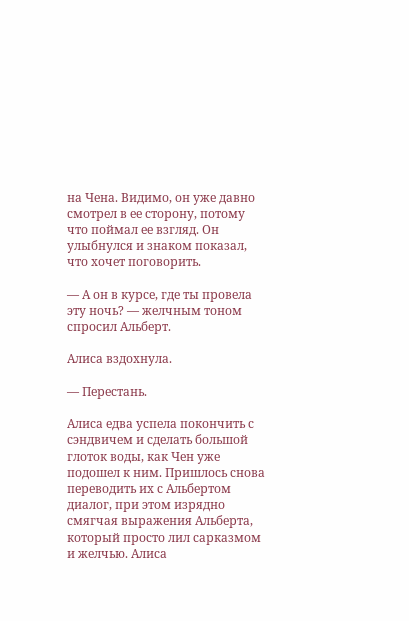на Чена. Видимо, он уже давно смотрел в ее сторону, потому что поймал ее взгляд. Он улыбнулся и знаком показал, что хочет поговорить.

— А он в курсе, где ты провела эту ночь? — желчным тоном спросил Альберт.

Алиса вздохнула.

— Перестань.

Алиса едва успела покончить с сэндвичем и сделать большой глоток воды, как Чен уже подошел к ним. Пришлось снова переводить их с Альбертом диалог, при этом изрядно смягчая выражения Альберта, который просто лил сарказмом и желчью. Алиса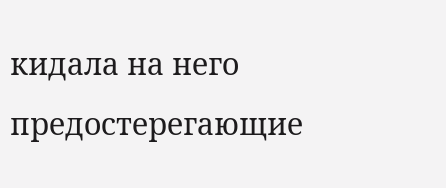кидала на него предостерегающие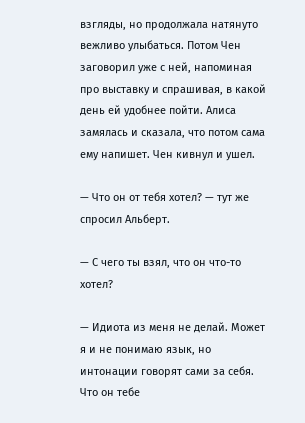взгляды, но продолжала натянуто вежливо улыбаться. Потом Чен заговорил уже с ней, напоминая про выставку и спрашивая, в какой день ей удобнее пойти. Алиса замялась и сказала, что потом сама ему напишет. Чен кивнул и ушел.

— Что он от тебя хотел? — тут же спросил Альберт.

— С чего ты взял, что он что-то хотел?

— Идиота из меня не делай. Может я и не понимаю язык, но интонации говорят сами за себя. Что он тебе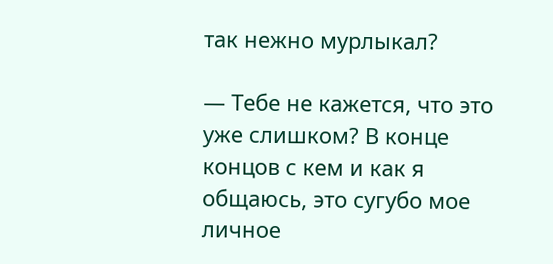так нежно мурлыкал?

— Тебе не кажется, что это уже слишком? В конце концов с кем и как я общаюсь, это сугубо мое личное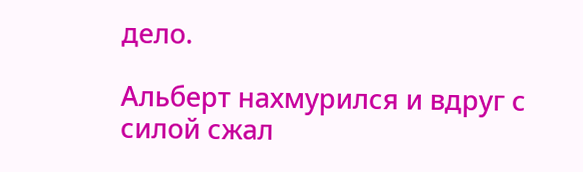дело.

Альберт нахмурился и вдруг с силой сжал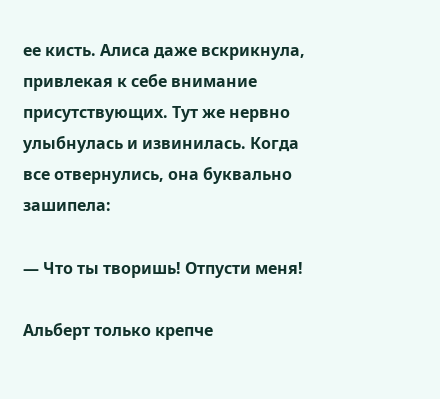ее кисть. Алиса даже вскрикнула, привлекая к себе внимание присутствующих. Тут же нервно улыбнулась и извинилась. Когда все отвернулись, она буквально зашипела:

— Что ты творишь! Отпусти меня!

Альберт только крепче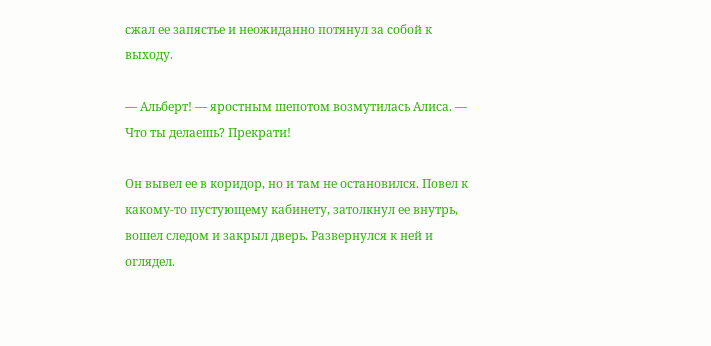сжал ее запястье и неожиданно потянул за собой к выходу.

— Альберт! — яростным шепотом возмутилась Алиса. — Что ты делаешь? Прекрати!

Он вывел ее в коридор, но и там не остановился. Повел к какому-то пустующему кабинету, затолкнул ее внутрь, вошел следом и закрыл дверь. Развернулся к ней и оглядел.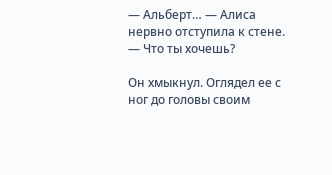— Альберт… — Алиса нервно отступила к стене. — Что ты хочешь?

Он хмыкнул. Оглядел ее с ног до головы своим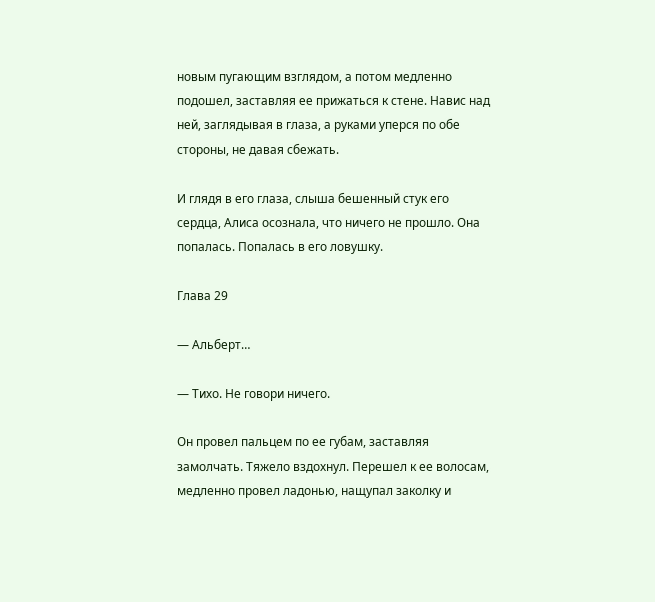новым пугающим взглядом, а потом медленно подошел, заставляя ее прижаться к стене. Навис над ней, заглядывая в глаза, а руками уперся по обе стороны, не давая сбежать.

И глядя в его глаза, слыша бешенный стук его сердца, Алиса осознала, что ничего не прошло. Она попалась. Попалась в его ловушку.

Глава 29

— Альберт…

— Тихо. Не говори ничего.

Он провел пальцем по ее губам, заставляя замолчать. Тяжело вздохнул. Перешел к ее волосам, медленно провел ладонью, нащупал заколку и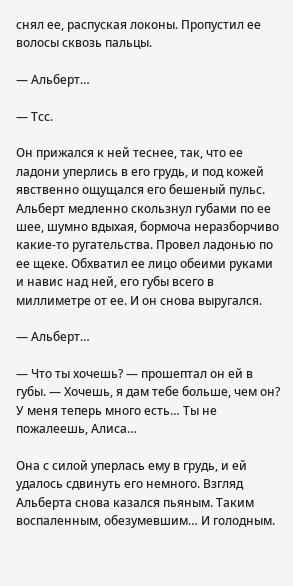снял ее, распуская локоны. Пропустил ее волосы сквозь пальцы.

— Альберт…

— Тсс.

Он прижался к ней теснее, так, что ее ладони уперлись в его грудь, и под кожей явственно ощущался его бешеный пульс. Альберт медленно скользнул губами по ее шее, шумно вдыхая, бормоча неразборчиво какие-то ругательства. Провел ладонью по ее щеке. Обхватил ее лицо обеими руками и навис над ней, его губы всего в миллиметре от ее. И он снова выругался.

— Альберт…

— Что ты хочешь? — прошептал он ей в губы. — Хочешь, я дам тебе больше, чем он? У меня теперь много есть… Ты не пожалеешь, Алиса…

Она с силой уперлась ему в грудь, и ей удалось сдвинуть его немного. Взгляд Альберта снова казался пьяным. Таким воспаленным, обезумевшим… И голодным.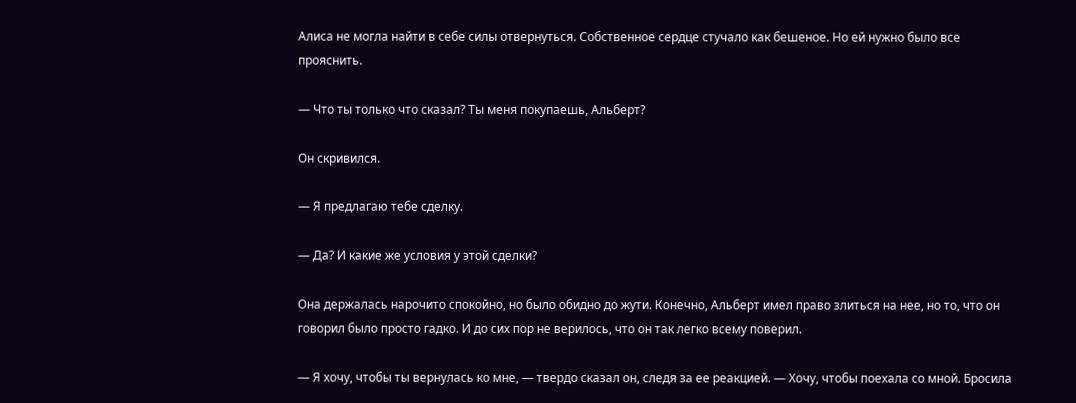Алиса не могла найти в себе силы отвернуться. Собственное сердце стучало как бешеное. Но ей нужно было все прояснить.

— Что ты только что сказал? Ты меня покупаешь, Альберт?

Он скривился.

— Я предлагаю тебе сделку.

— Да? И какие же условия у этой сделки?

Она держалась нарочито спокойно, но было обидно до жути. Конечно, Альберт имел право злиться на нее, но то, что он говорил было просто гадко. И до сих пор не верилось, что он так легко всему поверил.

— Я хочу, чтобы ты вернулась ко мне, — твердо сказал он, следя за ее реакцией. — Хочу, чтобы поехала со мной. Бросила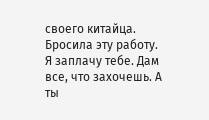своего китайца. Бросила эту работу. Я заплачу тебе. Дам все, что захочешь. А ты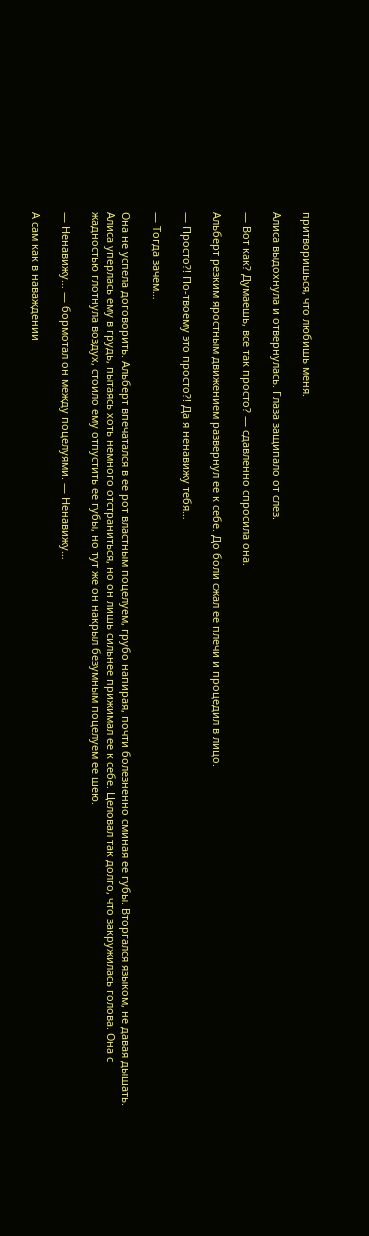притворишься, что любишь меня.

Алиса выдохнула и отвернулась. Глаза защипало от слез.

— Вот как? Думаешь, все так просто? — сдавленно спросила она.

Альберт резким яростным движением развернул ее к себе. До боли сжал ее плечи и процедил в лицо.

— Просто?! По-твоему это просто?! Да я ненавижу тебя…

— Тогда зачем…

Она не успела договорить. Альберт впечатался в ее рот властным поцелуем, грубо напирая, почти болезненно сминая ее губы. Вторгался языком, не давая дышать. Алиса уперлась ему в грудь, пытаясь хоть немного отстраниться, но он лишь сильнее прижимал ее к себе. Целовал так долго, что закружилась голова. Она с жадностью глотнула воздух, стоило ему отпустить ее губы, но тут же он накрыл безумным поцелуем ее шею.

— Ненавижу… — бормотал он между поцелуями. — Ненавижу…

А сам как в наваждении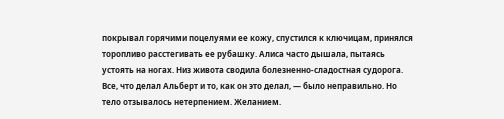покрывал горячими поцелуями ее кожу, спустился к ключицам, принялся торопливо расстегивать ее рубашку. Алиса часто дышала, пытаясь устоять на ногах. Низ живота сводила болезненно-сладостная судорога. Все, что делал Альберт и то, как он это делал, — было неправильно. Но тело отзывалось нетерпением. Желанием.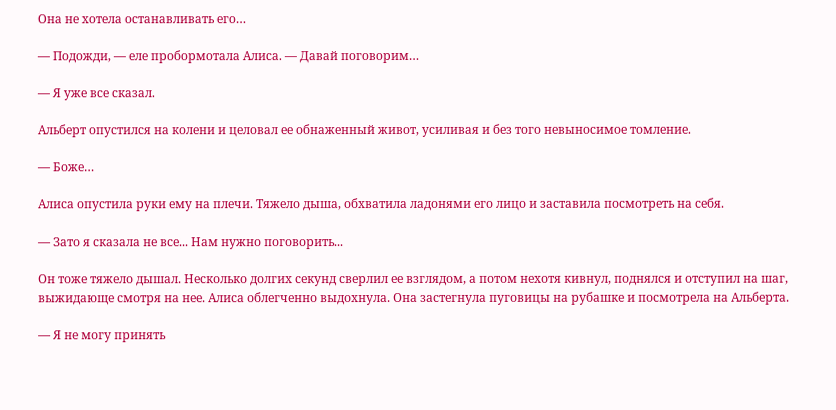Она не хотела останавливать его…

— Подожди, — еле пробормотала Алиса. — Давай поговорим…

— Я уже все сказал.

Альберт опустился на колени и целовал ее обнаженный живот, усиливая и без того невыносимое томление.

— Боже…

Алиса опустила руки ему на плечи. Тяжело дыша, обхватила ладонями его лицо и заставила посмотреть на себя.

— Зато я сказала не все... Нам нужно поговорить...

Он тоже тяжело дышал. Несколько долгих секунд сверлил ее взглядом, а потом нехотя кивнул, поднялся и отступил на шаг, выжидающе смотря на нее. Алиса облегченно выдохнула. Она застегнула пуговицы на рубашке и посмотрела на Альберта.

— Я не могу принять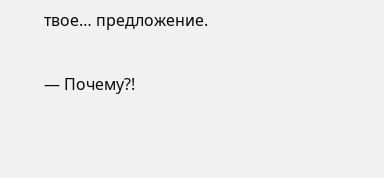твое… предложение.

— Почему?!